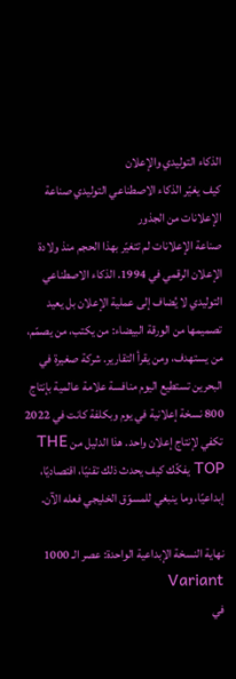الذكاء التوليدي والإعلان
كيف يغيّر الذكاء الاصطناعي التوليدي صناعة الإعلانات من الجذور
صناعة الإعلانات لم تتغيّر بهذا الحجم منذ ولادة الإعلان الرقمي في 1994. الذكاء الاصطناعي التوليدي لا يُضاف إلى عملية الإعلان بل يعيد تصميمها من الورقة البيضاء: من يكتب، من يصمّم، من يستهدف، ومن يقرأ التقارير. شركة صغيرة في البحرين تستطيع اليوم منافسة علامة عالمية بإنتاج 800 نسخة إعلانية في يوم وبكلفة كانت في 2022 تكفي لإنتاج إعلان واحد. هذا الدليل من THE TOP يفكّك كيف يحدث ذلك تقنيًا، اقتصاديًا، إبداعيًا، وما ينبغي للمسوّق الخليجي فعله الآن.

نهاية النسخة الإبداعية الواحدة: عصر الـ 1000 Variant
في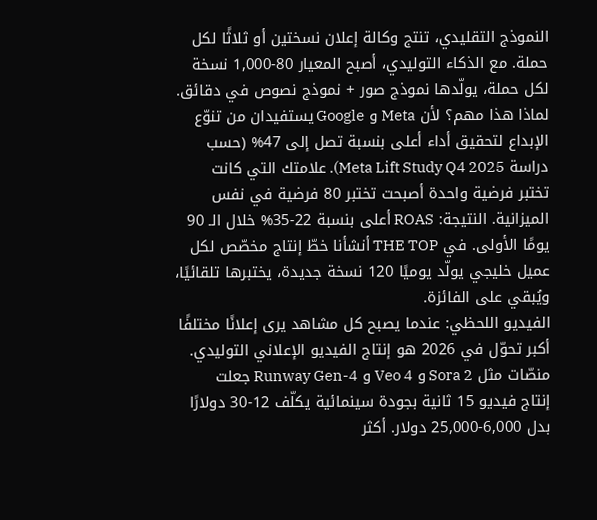النموذج التقليدي، تنتج وكالة إعلان نسختين أو ثلاثًا لكل حملة. مع الذكاء التوليدي، أصبح المعيار 80-1,000 نسخة لكل حملة، يولّدها نموذج صور + نموذج نصوص في دقائق. لماذا هذا مهم؟ لأن Meta و Google يستفيدان من تنوّع الإبداع لتحقيق أداء أعلى بنسبة تصل إلى 47% (حسب دراسة Meta Lift Study Q4 2025). علامتك التي كانت تختبر فرضية واحدة أصبحت تختبر 80 فرضية في نفس الميزانية. النتيجة: ROAS أعلى بنسبة 22-35% خلال الـ 90 يومًا الأولى. في THE TOP أنشأنا خطّ إنتاج مخصّص لكل عميل خليجي يولّد يوميًا 120 نسخة جديدة، يختبرها تلقائيًا، ويُبقي على الفائزة.
الفيديو اللحظي: عندما يصبح كل مشاهد يرى إعلانًا مختلفًا
أكبر تحوّل في 2026 هو إنتاج الفيديو الإعلاني التوليدي. منصّات مثل Sora 2 و Veo 4 و Runway Gen-4 جعلت إنتاج فيديو 15 ثانية بجودة سينمائية يكلّف 12-30 دولارًا بدل 6,000-25,000 دولار. أكثر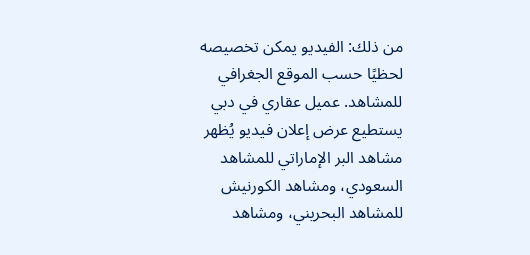من ذلك: الفيديو يمكن تخصيصه لحظيًا حسب الموقع الجغرافي للمشاهد. عميل عقاري في دبي يستطيع عرض إعلان فيديو يُظهر مشاهد البر الإماراتي للمشاهد السعودي، ومشاهد الكورنيش للمشاهد البحريني، ومشاهد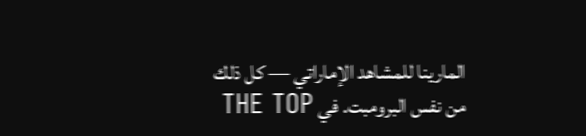المارينا للمشاهد الإماراتي — كل ذلك من نفس البرومبت. في THE TOP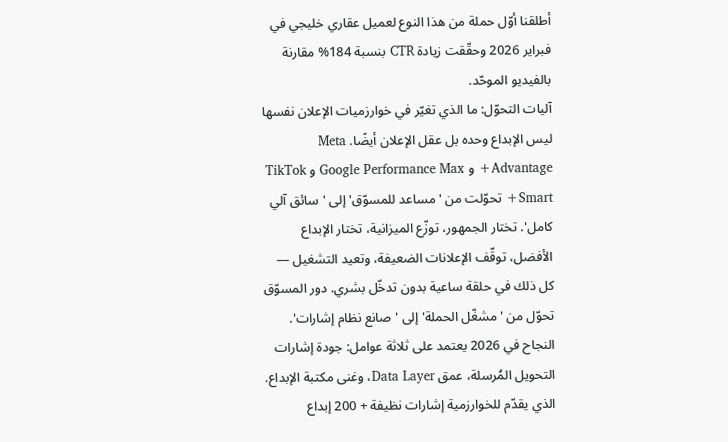أطلقنا أوّل حملة من هذا النوع لعميل عقاري خليجي في فبراير 2026 وحقّقت زيادة CTR بنسبة 184% مقارنة بالفيديو الموحّد.
آليات التحوّل: ما الذي تغيّر في خوارزميات الإعلان نفسها
ليس الإبداع وحده بل عقل الإعلان أيضًا. Meta Advantage+ و Google Performance Max و TikTok Smart+ تحوّلت من 'مساعد للمسوّق' إلى 'سائق آلي كامل'. تختار الجمهور، توزّع الميزانية، تختار الإبداع الأفضل، توقّف الإعلانات الضعيفة، وتعيد التشغيل — كل ذلك في حلقة ساعية بدون تدخّل بشري. دور المسوّق تحوّل من 'مشغّل الحملة' إلى 'صانع نظام إشارات'. النجاح في 2026 يعتمد على ثلاثة عوامل: جودة إشارات التحويل المُرسلة، عمق Data Layer، وغنى مكتبة الإبداع. الذي يقدّم للخوارزمية إشارات نظيفة + 200 إبداع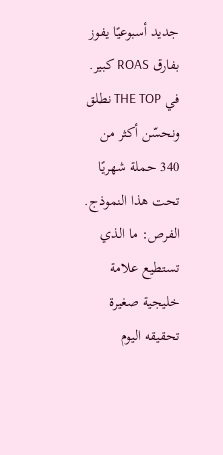جديد أسبوعيًا يفوز بفارق ROAS كبير. في THE TOP نطلق ونحسّن أكثر من 340 حملة شهريًا تحت هذا النموذج.
الفرص: ما الذي تستطيع علامة خليجية صغيرة تحقيقه اليوم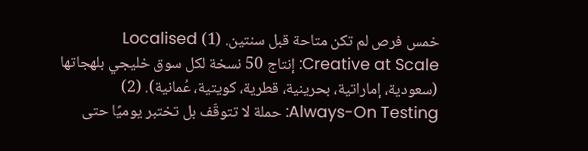خمس فرص لم تكن متاحة قبل سنتين. (1) Localised Creative at Scale: إنتاج 50 نسخة لكل سوق خليجي بلهجاتها (سعودية، إماراتية، بحرينية، قطرية، كويتية، عُمانية). (2) Always-On Testing: حملة لا تتوقّف بل تختبر يوميًا حتى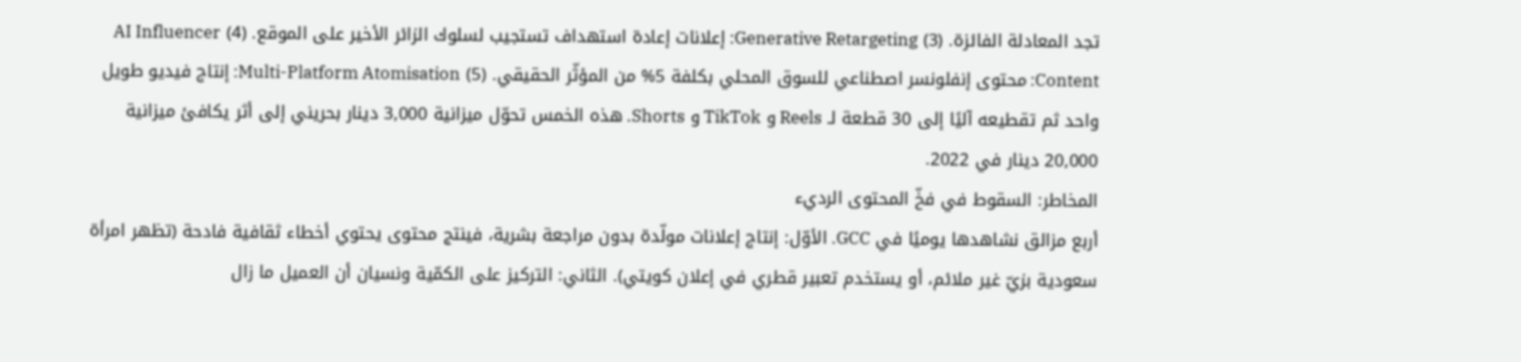تجد المعادلة الفائزة. (3) Generative Retargeting: إعلانات إعادة استهداف تستجيب لسلوك الزائر الأخير على الموقع. (4) AI Influencer Content: محتوى إنفلونسر اصطناعي للسوق المحلي بكلفة 5% من المؤثّر الحقيقي. (5) Multi-Platform Atomisation: إنتاج فيديو طويل واحد ثم تقطيعه آليًا إلى 30 قطعة لـ Reels و TikTok و Shorts. هذه الخمس تحوّل ميزانية 3,000 دينار بحريني إلى أثر يكافئ ميزانية 20,000 دينار في 2022.
المخاطر: السقوط في فخّ المحتوى الرديء
أربع مزالق نشاهدها يوميًا في GCC. الأوّل: إنتاج إعلانات مولّدة بدون مراجعة بشرية، فينتج محتوى يحتوي أخطاء ثقافية فادحة (تظهر امرأة سعودية بزيّ غير ملائم، أو يستخدم تعبير قطري في إعلان كويتي). الثاني: التركيز على الكمّية ونسيان أن العميل ما زال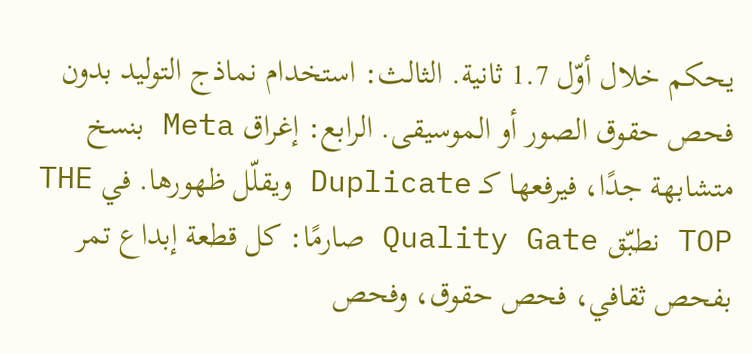يحكم خلال أوّل 1.7 ثانية. الثالث: استخدام نماذج التوليد بدون فحص حقوق الصور أو الموسيقى. الرابع: إغراق Meta بنسخ متشابهة جدًا، فيرفعها كـ Duplicate ويقلّل ظهورها. في THE TOP نطبّق Quality Gate صارمًا: كل قطعة إبداع تمر بفحص ثقافي، فحص حقوق، وفحص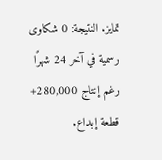تمايز. النتيجة: 0 شكاوى رسمية في آخر 24 شهرًا رغم إنتاج 280,000+ قطعة إبداع.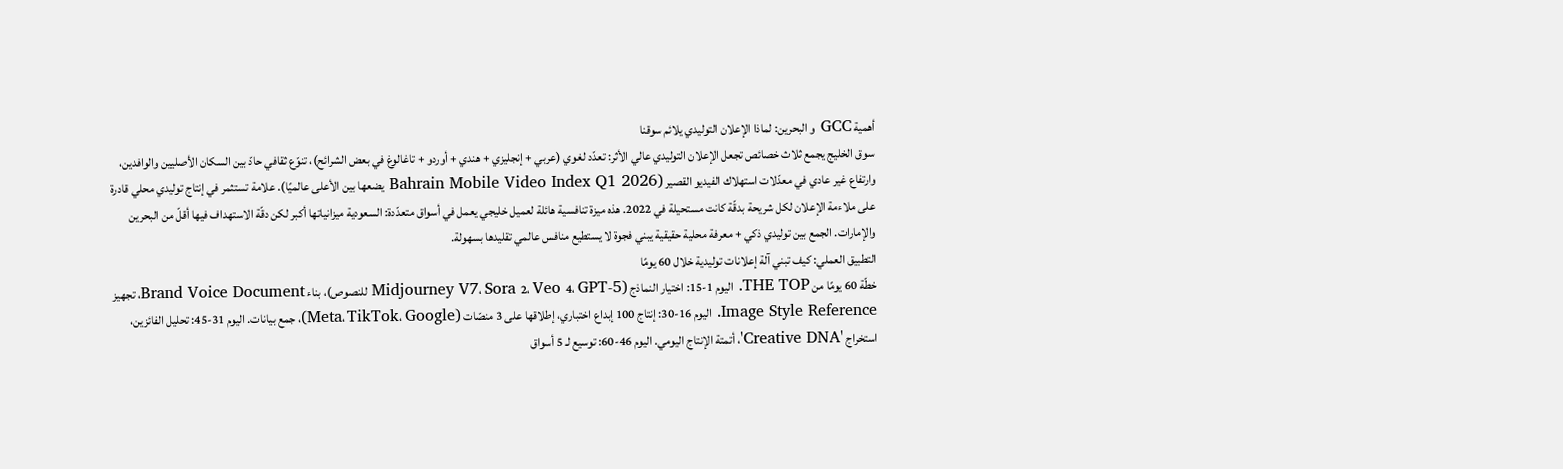أهمية GCC و البحرين: لماذا الإعلان التوليدي يلائم سوقنا
سوق الخليج يجمع ثلاث خصائص تجعل الإعلان التوليدي عالي الأثر: تعدّد لغوي (عربي + إنجليزي + هندي + أوردو + تاغالوغ في بعض الشرائح)، تنوّع ثقافي حادّ بين السكان الأصليين والوافدين، وارتفاع غير عادي في معدّلات استهلاك الفيديو القصير (Bahrain Mobile Video Index Q1 2026 يضعها بين الأعلى عالميًا). علامة تستثمر في إنتاج توليدي محلي قادرة على ملاءمة الإعلان لكل شريحة بدقّة كانت مستحيلة في 2022. هذه ميزة تنافسية هائلة لعميل خليجي يعمل في أسواق متعدّدة: السعودية ميزانياتها أكبر لكن دقّة الاستهداف فيها أقلّ من البحرين والإمارات. الجمع بين توليدي ذكي + معرفة محلية حقيقية يبني فجوة لا يستطيع منافس عالمي تقليدها بسهولة.
التطبيق العملي: كيف تبني آلة إعلانات توليدية خلال 60 يومًا
خطّة 60 يومًا من THE TOP. اليوم 1-15: اختيار النماذج (Midjourney V7، Sora 2، Veo 4، GPT-5 للنصوص)، بناء Brand Voice Document، تجهيز Image Style Reference. اليوم 16-30: إنتاج 100 إبداع اختباري، إطلاقها على 3 منصّات (Meta، TikTok، Google)، جمع بيانات. اليوم 31-45: تحليل الفائزين، استخراج 'Creative DNA'، أتمتة الإنتاج اليومي. اليوم 46-60: توسيع لـ 5 أسواق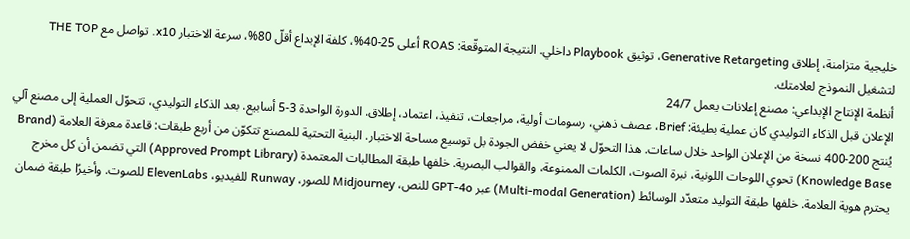خليجية متزامنة، إطلاق Generative Retargeting، توثيق Playbook داخلي. النتيجة المتوقّعة: ROAS أعلى 25-40%، كلفة الإبداع أقلّ 80%، سرعة الاختبار x10. تواصل مع THE TOP لتشغيل النموذج لعلامتك.
أنظمة الإنتاج الإبداعي: مصنع إعلانات يعمل 24/7
الإعلان قبل الذكاء التوليدي كان عملية بطيئة: Brief، عصف ذهني، رسومات أولية، مراجعات، تنفيذ، اعتماد، إطلاق. الدورة الواحدة 3-5 أسابيع. بعد الذكاء التوليدي، تتحوّل العملية إلى مصنع آلي يُنتج 200-400 نسخة من الإعلان الواحد خلال ساعات. هذا التحوّل لا يعني خفض الجودة بل توسيع مساحة الاختبار. البنية التحتية للمصنع تتكوّن من أربع طبقات: قاعدة معرفة العلامة (Brand Knowledge Base) تحوي اللوحات اللونية، نبرة الصوت، الكلمات الممنوعة، والقوالب البصرية. خلفها طبقة المطالبات المعتمدة (Approved Prompt Library) التي تضمن أن كل مخرج يحترم هوية العلامة. خلفها طبقة التوليد متعدّد الوسائط (Multi-modal Generation) عبر GPT-4o للنص، Midjourney للصور، Runway للفيديو، ElevenLabs للصوت. وأخيرًا طبقة ضمان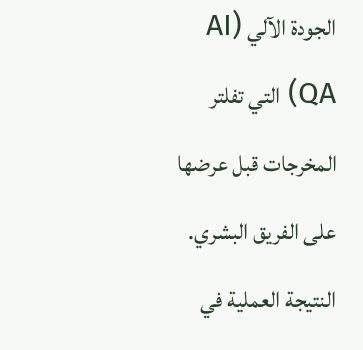الجودة الآلي (AI QA) التي تفلتر المخرجات قبل عرضها على الفريق البشري. النتيجة العملية في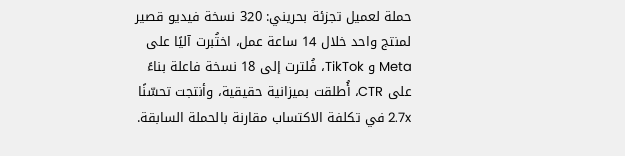حملة لعميل تجزئة بحريني: 320 نسخة فيديو قصير لمنتج واحد خلال 14 ساعة عمل، اختُبرت آليًا على Meta و TikTok، فُلترت إلى 18 نسخة فاعلة بناءً على CTR، أُطلقت بميزانية حقيقية، وأنتجت تحسّنًا 2.7x في تكلفة الاكتساب مقارنة بالحملة السابقة.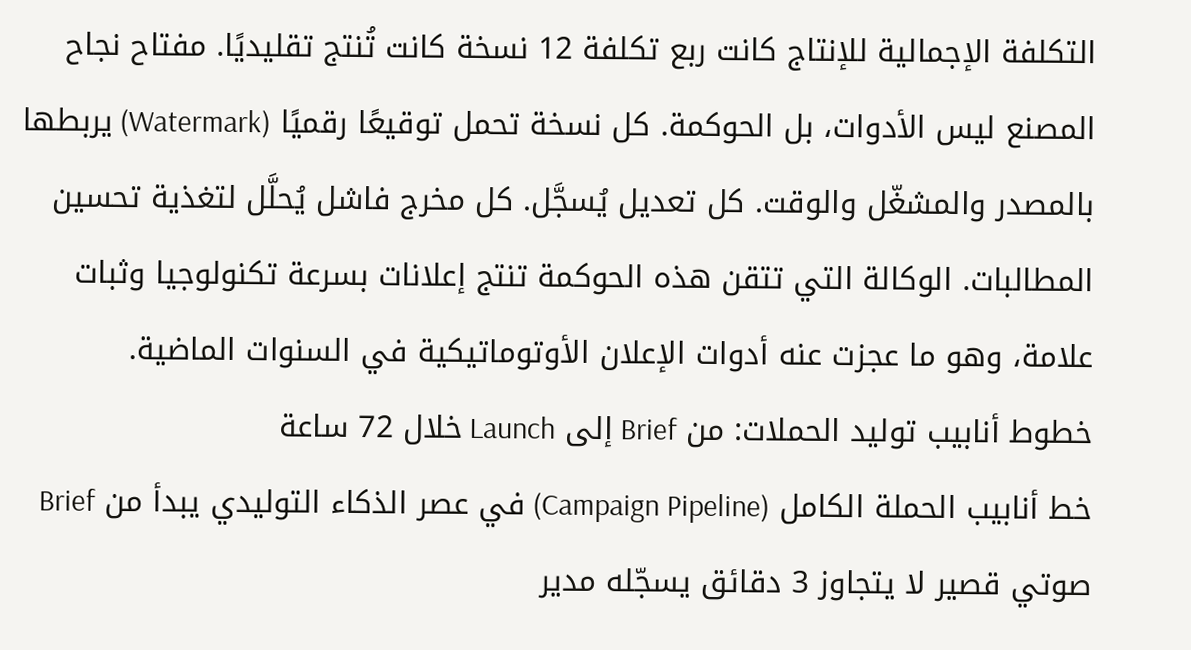التكلفة الإجمالية للإنتاج كانت ربع تكلفة 12 نسخة كانت تُنتج تقليديًا. مفتاح نجاح المصنع ليس الأدوات، بل الحوكمة. كل نسخة تحمل توقيعًا رقميًا (Watermark) يربطها بالمصدر والمشغّل والوقت. كل تعديل يُسجَّل. كل مخرج فاشل يُحلَّل لتغذية تحسين المطالبات. الوكالة التي تتقن هذه الحوكمة تنتج إعلانات بسرعة تكنولوجيا وثبات علامة، وهو ما عجزت عنه أدوات الإعلان الأوتوماتيكية في السنوات الماضية.
خطوط أنابيب توليد الحملات: من Brief إلى Launch خلال 72 ساعة
خط أنابيب الحملة الكامل (Campaign Pipeline) في عصر الذكاء التوليدي يبدأ من Brief صوتي قصير لا يتجاوز 3 دقائق يسجّله مدير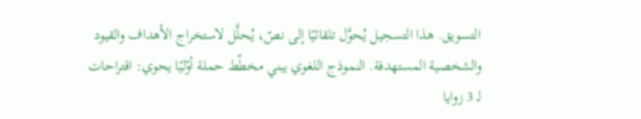التسويق. هذا التسجيل يُحوَّل تلقائيًا إلى نصّ، يُحلَّل لاستخراج الأهداف والقيود والشخصية المستهدفة. النموذج اللغوي يبني مخطّط حملة أوّليًا يحوي: اقتراحات لـ 3 زوايا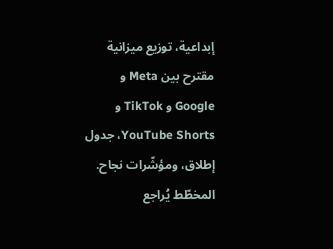إبداعية، توزيع ميزانية مقترح بين Meta و Google و TikTok و YouTube Shorts، جدول إطلاق، ومؤشّرات نجاح. المخطّط يُراجع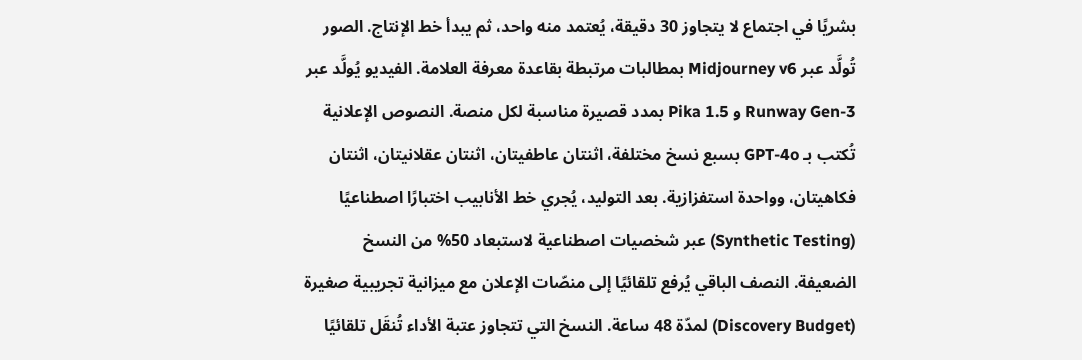بشريًا في اجتماع لا يتجاوز 30 دقيقة، يُعتمد منه واحد، ثم يبدأ خط الإنتاج. الصور تُولَّد عبر Midjourney v6 بمطالبات مرتبطة بقاعدة معرفة العلامة. الفيديو يُولَّد عبر Runway Gen-3 و Pika 1.5 بمدد قصيرة مناسبة لكل منصة. النصوص الإعلانية تُكتب بـ GPT-4o بسبع نسخ مختلفة، اثنتان عاطفيتان، اثنتان عقلانيتان، اثنتان فكاهيتان، وواحدة استفزازية. بعد التوليد، يُجري خط الأنابيب اختبارًا اصطناعيًا (Synthetic Testing) عبر شخصيات اصطناعية لاستبعاد 50% من النسخ الضعيفة. النصف الباقي يُرفع تلقائيًا إلى منصّات الإعلان مع ميزانية تجريبية صغيرة (Discovery Budget) لمدّة 48 ساعة. النسخ التي تتجاوز عتبة الأداء تُنقَل تلقائيًا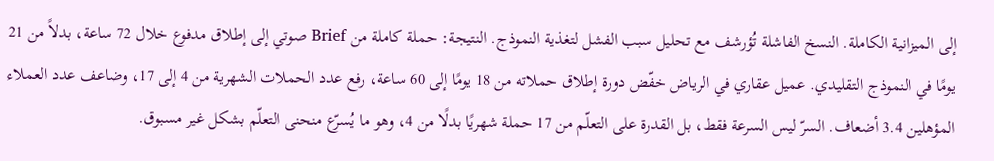إلى الميزانية الكاملة. النسخ الفاشلة تُؤرشف مع تحليل سبب الفشل لتغذية النموذج. النتيجة: حملة كاملة من Brief صوتي إلى إطلاق مدفوع خلال 72 ساعة، بدلاً من 21 يومًا في النموذج التقليدي. عميل عقاري في الرياض خفّض دورة إطلاق حملاته من 18 يومًا إلى 60 ساعة، رفع عدد الحملات الشهرية من 4 إلى 17، وضاعف عدد العملاء المؤهلين 3.4 أضعاف. السرّ ليس السرعة فقط، بل القدرة على التعلّم من 17 حملة شهريًا بدلًا من 4، وهو ما يُسرّع منحنى التعلّم بشكل غير مسبوق.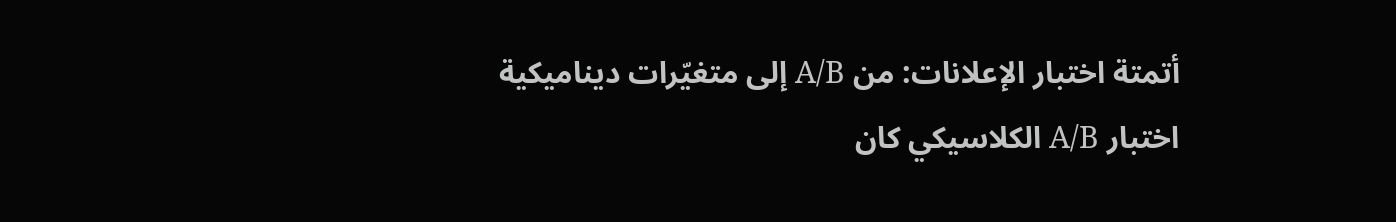أتمتة اختبار الإعلانات: من A/B إلى متغيّرات ديناميكية
اختبار A/B الكلاسيكي كان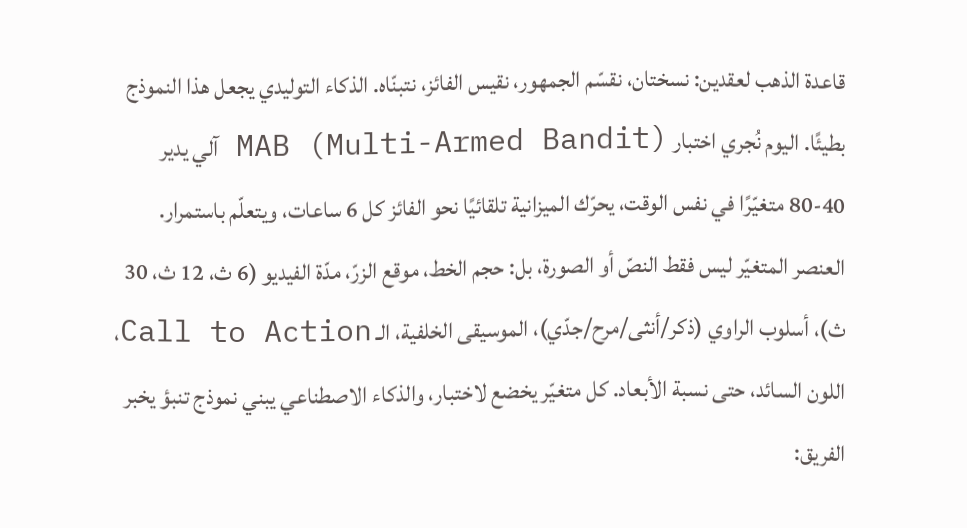قاعدة الذهب لعقدين: نسختان، نقسّم الجمهور، نقيس الفائز، نتبنّاه. الذكاء التوليدي يجعل هذا النموذج بطيئًا. اليوم نُجري اختبار MAB (Multi-Armed Bandit) آلي يدير 40-80 متغيّرًا في نفس الوقت، يحرّك الميزانية تلقائيًا نحو الفائز كل 6 ساعات، ويتعلّم باستمرار. العنصر المتغيّر ليس فقط النصّ أو الصورة، بل: حجم الخط، موقع الزرّ، مدّة الفيديو (6 ث، 12 ث، 30 ث)، أسلوب الراوي (ذكر/أنثى/مرح/جدّي)، الموسيقى الخلفية، الـ Call to Action، اللون السائد، حتى نسبة الأبعاد. كل متغيّر يخضع لاختبار، والذكاء الاصطناعي يبني نموذج تنبؤ يخبر الفريق: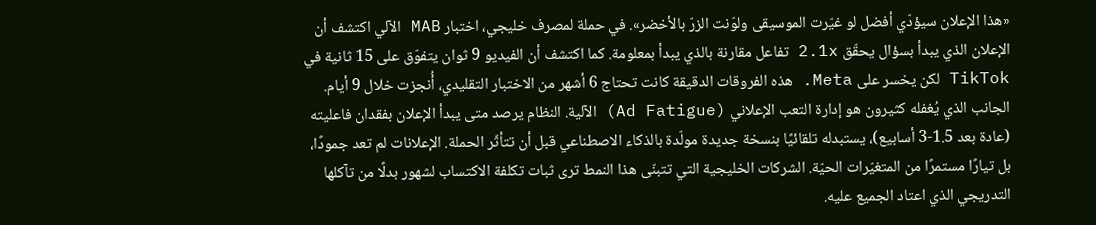«هذا الإعلان سيؤدّي أفضل لو غيّرت الموسيقى ولوّنت الزرّ بالأخضر». في حملة لمصرف خليجي، اختبار MAB الآلي اكتشف أن الإعلان الذي يبدأ بسؤال يحقّق 2.1x تفاعل مقارنة بالذي يبدأ بمعلومة. كما اكتشف أن الفيديو 9 ثوان يتفوّق على 15 ثانية في TikTok لكن يخسر على Meta. هذه الفروقات الدقيقة كانت تحتاج 6 أشهر من الاختبار التقليدي، أُنجزت خلال 9 أيام. الجانب الذي يُغفله كثيرون هو إدارة التعب الإعلاني (Ad Fatigue) الآلية. النظام يرصد متى يبدأ الإعلان بفقدان فاعليته (عادة بعد 1.5-3 أسابيع)، يستبدله تلقائيًا بنسخة جديدة مولّدة بالذكاء الاصطناعي قبل أن تتأثّر الحملة. الإعلانات لم تعد جمودًا، بل تيارًا مستمرًا من المتغيّرات الحيّة. الشركات الخليجية التي تتبنّى هذا النمط ترى ثبات تكلفة الاكتساب لشهور بدلًا من تآكلها التدريجي الذي اعتاد الجميع عليه.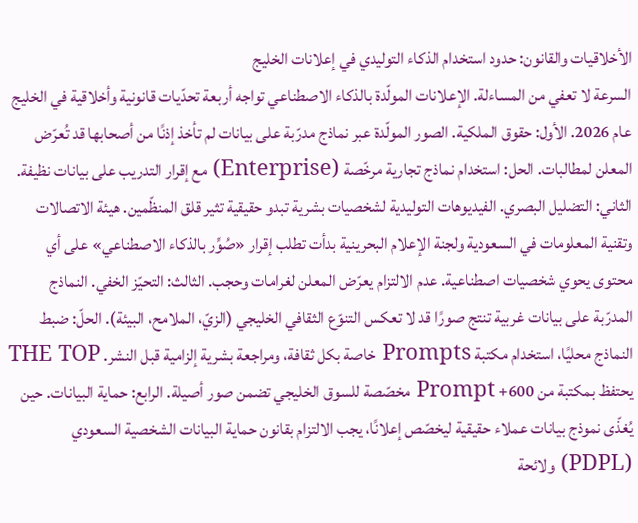الأخلاقيات والقانون: حدود استخدام الذكاء التوليدي في إعلانات الخليج
السرعة لا تعفي من المساءلة. الإعلانات المولّدة بالذكاء الاصطناعي تواجه أربعة تحدّيات قانونية وأخلاقية في الخليج عام 2026. الأول: حقوق الملكية. الصور المولّدة عبر نماذج مدرّبة على بيانات لم تأخذ إذنًا من أصحابها قد تُعرّض المعلن لمطالبات. الحل: استخدام نماذج تجارية مرخّصة (Enterprise) مع إقرار التدريب على بيانات نظيفة. الثاني: التضليل البصري. الفيديوهات التوليدية لشخصيات بشرية تبدو حقيقية تثير قلق المنظّمين. هيئة الاتصالات وتقنية المعلومات في السعودية ولجنة الإعلام البحرينية بدأت تطلب إقرار «صُوِّر بالذكاء الاصطناعي» على أي محتوى يحوي شخصيات اصطناعية. عدم الالتزام يعرّض المعلن لغرامات وحجب. الثالث: التحيّز الخفي. النماذج المدرّبة على بيانات غربية تنتج صورًا قد لا تعكس التنوّع الثقافي الخليجي (الزيّ، الملامح، البيئة). الحلّ: ضبط النماذج محليًا، استخدام مكتبة Prompts خاصة بكل ثقافة، ومراجعة بشرية إلزامية قبل النشر. THE TOP يحتفظ بمكتبة من 600+ Prompt مخصّصة للسوق الخليجي تضمن صور أصيلة. الرابع: حماية البيانات. حين يُغذّى نموذج بيانات عملاء حقيقية ليخصّص إعلانًا، يجب الالتزام بقانون حماية البيانات الشخصية السعودي (PDPL) ولائحة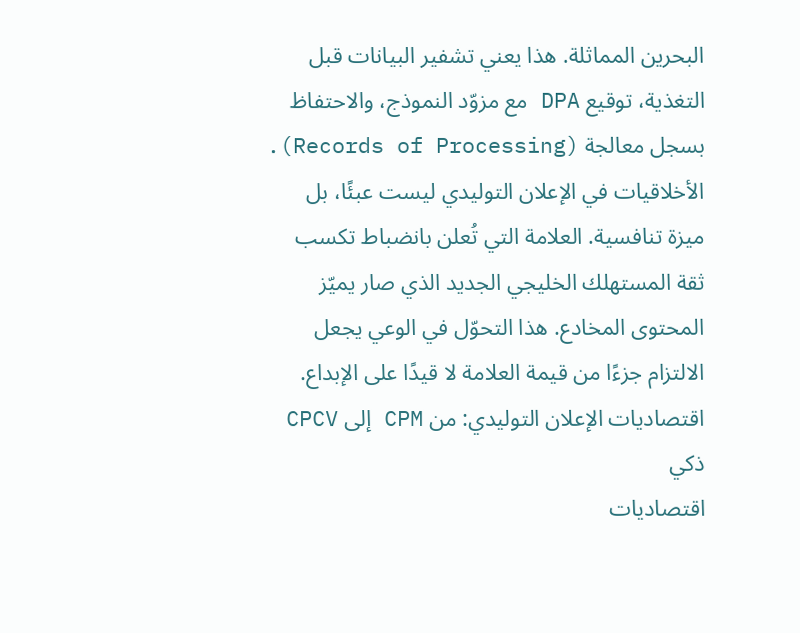البحرين المماثلة. هذا يعني تشفير البيانات قبل التغذية، توقيع DPA مع مزوّد النموذج، والاحتفاظ بسجل معالجة (Records of Processing). الأخلاقيات في الإعلان التوليدي ليست عبئًا، بل ميزة تنافسية. العلامة التي تُعلن بانضباط تكسب ثقة المستهلك الخليجي الجديد الذي صار يميّز المحتوى المخادع. هذا التحوّل في الوعي يجعل الالتزام جزءًا من قيمة العلامة لا قيدًا على الإبداع.
اقتصاديات الإعلان التوليدي: من CPM إلى CPCV ذكي
اقتصاديات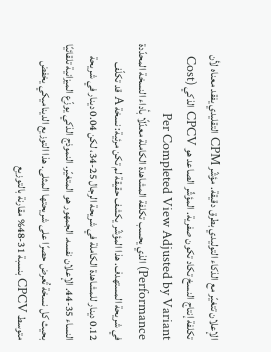الإعلان تتغيّر مع الذكاء التوليدي بطرق دقيقة. مؤشّر CPM التقليدي يفقد معناه لأن تكلفة إنتاج النسخ تكاد تكون صفرية. المؤشّر الصاعد هو CPCV الذكي (Cost Per Completed View Adjusted by Variant Performance) الذي يحسب تكلفة المشاهدة الكاملة معدّلًا بأداء النسخة المحدّدة في شريحة المستهدف. هذا المؤشّر يكشف حقيقة لم تكن مرئية: نسخة A قد تكلّف 0.12 دينار للمشاهدة الكاملة في شريحة الرجال 25-34، لكن 0.04 دينار في شريحة النساء 35-44. الإعلان نفسه. الجمهور هو المتغيّر. النموذج الذكي يوزّع الميزانية تلقائيًا بحيث كل نسخة تُعرض حصرًا على شريحتها المثلى. هذا التوزيع الديناميكي يخفض متوسط CPCV بنسبة 31-48% مقارنة بالتوزيع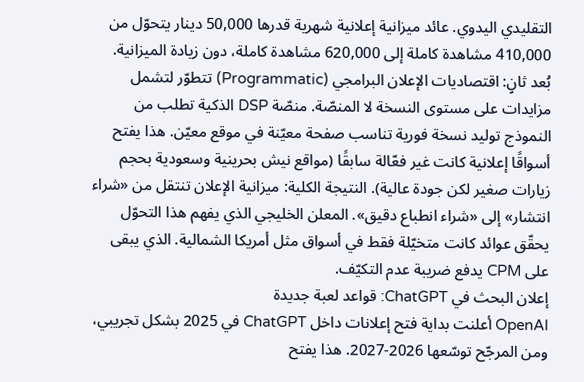التقليدي اليدوي. عائد ميزانية إعلانية شهرية قدرها 50,000 دينار يتحوّل من 410,000 مشاهدة كاملة إلى 620,000 مشاهدة كاملة، دون زيادة الميزانية. بُعد ثانٍ: اقتصاديات الإعلان البرامجي (Programmatic) تتطوّر لتشمل مزايدات على مستوى النسخة لا المنصّة. منصّة DSP الذكية تطلب من النموذج توليد نسخة فورية تناسب صفحة معيّنة في موقع معيّن. هذا يفتح أسواقًا إعلانية كانت غير فعّالة سابقًا (مواقع نيش بحرينية وسعودية بحجم زيارات صغير لكن جودة عالية). النتيجة الكلية: ميزانية الإعلان تنتقل من «شراء انتشار» إلى «شراء انطباع دقيق». المعلن الخليجي الذي يفهم هذا التحوّل يحقّق عوائد كانت متخيّلة فقط في أسواق مثل أمريكا الشمالية. الذي يبقى على CPM يدفع ضريبة عدم التكيّف.
إعلان البحث في ChatGPT: قواعد لعبة جديدة
OpenAI أعلنت بداية فتح إعلانات داخل ChatGPT في 2025 بشكل تجريبي، ومن المرجّح توسّعها 2026-2027. هذا يفتح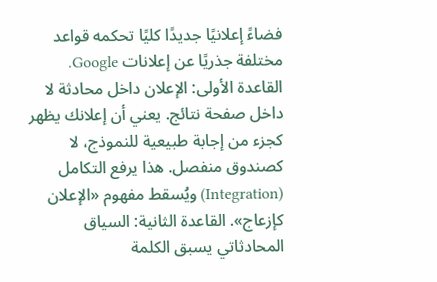فضاءً إعلانيًا جديدًا كليًا تحكمه قواعد مختلفة جذريًا عن إعلانات Google. القاعدة الأولى: الإعلان داخل محادثة لا داخل صفحة نتائج. يعني أن إعلانك يظهر كجزء من إجابة طبيعية للنموذج، لا كصندوق منفصل. هذا يرفع التكامل (Integration) ويُسقط مفهوم «الإعلان كإزعاج». القاعدة الثانية: السياق المحادثاتي يسبق الكلمة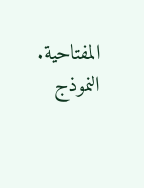المفتاحية. النموذج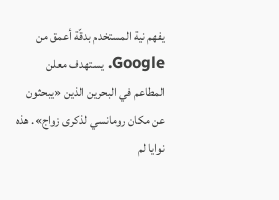يفهم نية المستخدم بدقّة أعمق من Google. يستهدف معلن المطاعم في البحرين الذين «يبحثون عن مكان رومانسي لذكرى زواج». هذه نوايا لم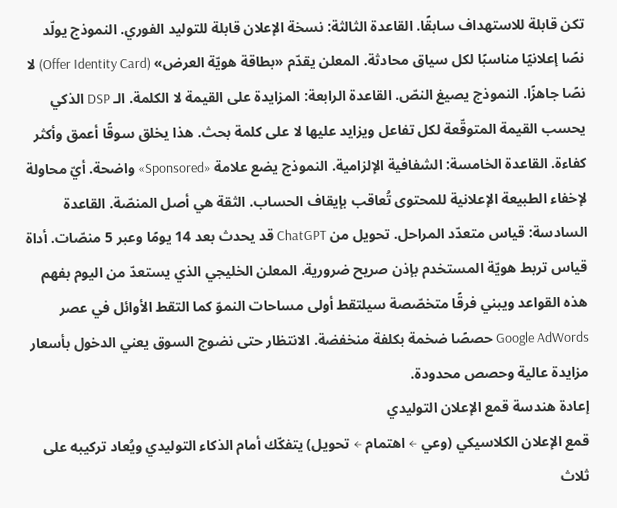تكن قابلة للاستهداف سابقًا. القاعدة الثالثة: نسخة الإعلان قابلة للتوليد الفوري. النموذج يولّد نصًا إعلانيًا مناسبًا لكل سياق محادثة. المعلن يقدّم «بطاقة هويّة العرض» (Offer Identity Card) لا نصًا جاهزًا. النموذج يصيغ النصّ. القاعدة الرابعة: المزايدة على القيمة لا الكلمة. الـ DSP الذكي يحسب القيمة المتوقّعة لكل تفاعل ويزايد عليها لا على كلمة بحث. هذا يخلق سوقًا أعمق وأكثر كفاءة. القاعدة الخامسة: الشفافية الإلزامية. النموذج يضع علامة «Sponsored» واضحة. أيّ محاولة لإخفاء الطبيعة الإعلانية للمحتوى تُعاقب بإيقاف الحساب. الثقة هي أصل المنصّة. القاعدة السادسة: قياس متعدّد المراحل. تحويل من ChatGPT قد يحدث بعد 14 يومًا وعبر 5 منصّات. أداة قياس تربط هويّة المستخدم بإذن صريح ضرورية. المعلن الخليجي الذي يستعدّ من اليوم بفهم هذه القواعد ويبني فرقًا متخصّصة سيلتقط أولى مساحات النموّ كما التقط الأوائل في عصر Google AdWords حصصًا ضخمة بكلفة منخفضة. الانتظار حتى نضوج السوق يعني الدخول بأسعار مزايدة عالية وحصص محدودة.
إعادة هندسة قمع الإعلان التوليدي
قمع الإعلان الكلاسيكي (وعي ← اهتمام ← تحويل) يتفكّك أمام الذكاء التوليدي ويُعاد تركيبه على ثلاث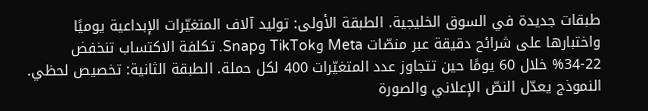طبقات جديدة في السوق الخليجية. الطبقة الأولى: توليد آلاف المتغيّرات الإبداعية يوميًا واختبارها على شرائح دقيقة عبر منصّات Meta وTikTok وSnap. تكلفة الاكتساب تنخفض 22-34% خلال 60 يومًا حين تتجاوز عدد المتغيّرات 400 لكل حملة. الطبقة الثانية: تخصيص لحظي. النموذج يعدّل النصّ الإعلاني والصورة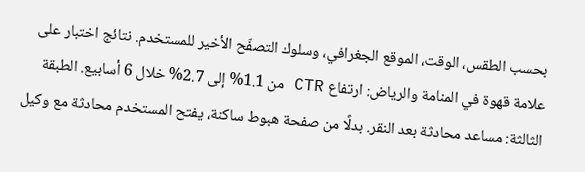بحسب الطقس، الوقت، الموقع الجغرافي، وسلوك التصفّح الأخير للمستخدم. نتائج اختبار على علامة قهوة في المنامة والرياض: ارتفاع CTR من 1.1% إلى 2.7% خلال 6 أسابيع. الطبقة الثالثة: مساعد محادثة بعد النقر. بدلًا من صفحة هبوط ساكنة، يفتح المستخدم محادثة مع وكيل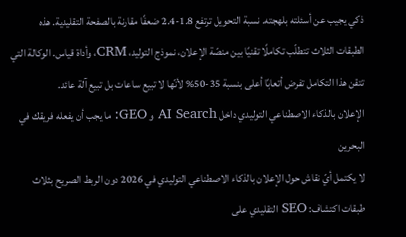ذكي يجيب عن أسئلته بلهجته. نسبة التحويل ترتفع 1.8-2.4 ضعفًا مقارنة بالصفحة التقليدية. هذه الطبقات الثلاث تتطلّب تكاملًا تقنيًا بين منصّة الإعلان، نموذج التوليد، CRM، وأداة قياس. الوكالة التي تتقن هذا التكامل تفرض أتعابًا أعلى بنسبة 35-50% لأنّها لا تبيع ساعات بل تبيع آلة عائد.
الإعلان بالذكاء الاصطناعي التوليدي داخل AI Search و GEO: ما يجب أن يفعله فريقك في البحرين
لا يكتمل أيّ نقاش حول الإعلان بالذكاء الاصطناعي التوليدي في 2026 دون الربط الصريح بثلاث طبقات اكتشاف: SEO التقليدي على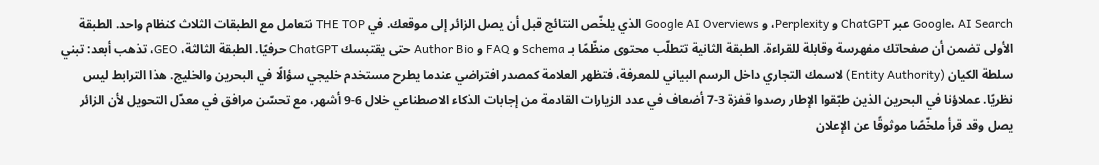Google، AI Search عبر ChatGPT و Perplexity، و Google AI Overviews الذي يلخّص النتائج قبل أن يصل الزائر إلى موقعك. في THE TOP نتعامل مع الطبقات الثلاث كنظام واحد. الطبقة الأولى تضمن أن صفحاتك مفهرسة وقابلة للقراءة. الطبقة الثانية تتطلّب محتوى منظّمًا بـ Schema و FAQ و Author Bio حتى يقتبسك ChatGPT حرفيًا. الطبقة الثالثة، GEO، تذهب أبعد: تبني سلطة الكيان (Entity Authority) لاسمك التجاري داخل الرسم البياني للمعرفة، فتظهر العلامة كمصدر افتراضي عندما يطرح مستخدم خليجي سؤالًا في البحرين والخليج. هذا الترابط ليس نظريًا. عملاؤنا في البحرين الذين طبّقوا الإطار رصدوا قفزة 3-7 أضعاف في عدد الزيارات القادمة من إجابات الذكاء الاصطناعي خلال 6-9 أشهر، مع تحسّن مرافق في معدّل التحويل لأن الزائر يصل وقد قرأ ملخّصًا موثوقًا عن الإعلان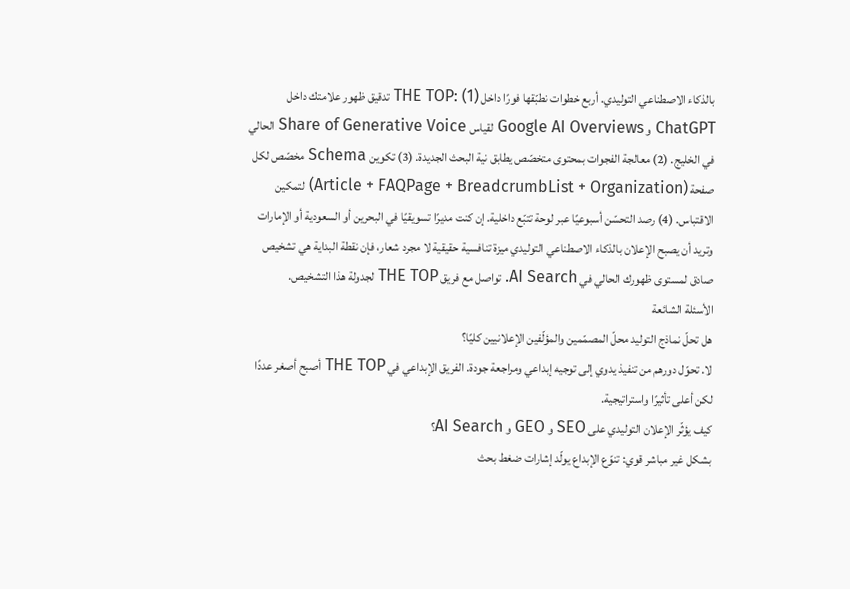بالذكاء الاصطناعي التوليدي. أربع خطوات نطبّقها فورًا داخل THE TOP: (1) تدقيق ظهور علامتك داخل ChatGPT و Google AI Overviews لقياس Share of Generative Voice الحالي في الخليج. (2) معالجة الفجوات بمحتوى متخصّص يطابق نية البحث الجديدة. (3) تكوين Schema مخصّص لكل صفحة (Article + FAQPage + BreadcrumbList + Organization) لتمكين الاقتباس. (4) رصد التحسّن أسبوعيًا عبر لوحة تتبّع داخلية. إن كنت مديرًا تسويقيًا في البحرين أو السعودية أو الإمارات وتريد أن يصبح الإعلان بالذكاء الاصطناعي التوليدي ميزة تنافسية حقيقية لا مجرد شعار، فإن نقطة البداية هي تشخيص صادق لمستوى ظهورك الحالي في AI Search. تواصل مع فريق THE TOP لجدولة هذا التشخيص.
الأسئلة الشائعة
هل تحلّ نماذج التوليد محلّ المصمّمين والمؤلّفين الإعلانيين كليًا؟
لا. تحوّل دورهم من تنفيذ يدوي إلى توجيه إبداعي ومراجعة جودة. الفريق الإبداعي في THE TOP أصبح أصغر عددًا لكن أعلى تأثيرًا واستراتيجية.
كيف يؤثّر الإعلان التوليدي على SEO و GEO و AI Search؟
بشكل غير مباشر قوي: تنوّع الإبداع يولّد إشارات ضغط بحث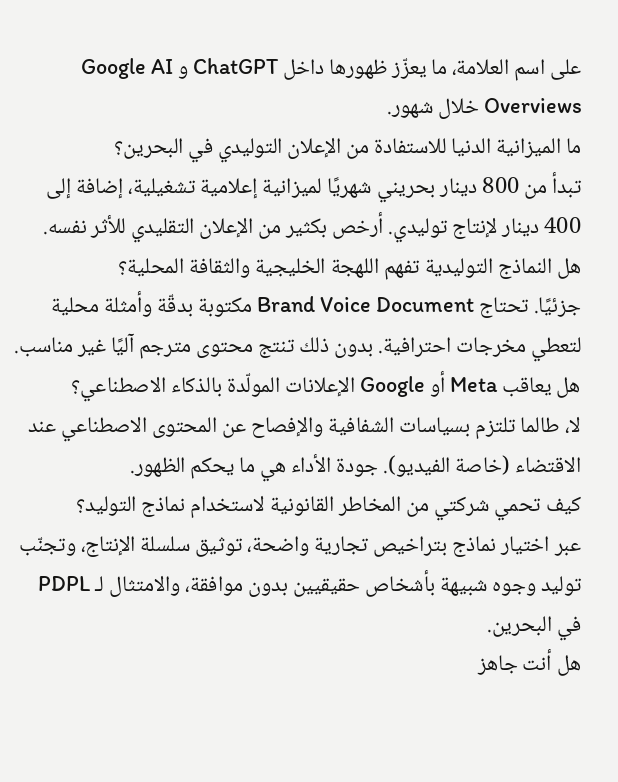على اسم العلامة، ما يعزّز ظهورها داخل ChatGPT و Google AI Overviews خلال شهور.
ما الميزانية الدنيا للاستفادة من الإعلان التوليدي في البحرين؟
تبدأ من 800 دينار بحريني شهريًا لميزانية إعلامية تشغيلية، إضافة إلى 400 دينار لإنتاج توليدي. أرخص بكثير من الإعلان التقليدي للأثر نفسه.
هل النماذج التوليدية تفهم اللهجة الخليجية والثقافة المحلية؟
جزئيًا. تحتاج Brand Voice Document مكتوبة بدقّة وأمثلة محلية لتعطي مخرجات احترافية. بدون ذلك تنتج محتوى مترجم آليًا غير مناسب.
هل يعاقب Meta أو Google الإعلانات المولّدة بالذكاء الاصطناعي؟
لا، طالما تلتزم بسياسات الشفافية والإفصاح عن المحتوى الاصطناعي عند الاقتضاء (خاصة الفيديو). جودة الأداء هي ما يحكم الظهور.
كيف تحمي شركتي من المخاطر القانونية لاستخدام نماذج التوليد؟
عبر اختيار نماذج بتراخيص تجارية واضحة، توثيق سلسلة الإنتاج، وتجنّب توليد وجوه شبيهة بأشخاص حقيقيين بدون موافقة، والامتثال لـ PDPL في البحرين.
هل أنت جاهز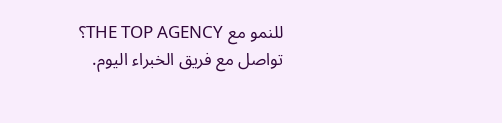للنمو مع THE TOP AGENCY؟
تواصل مع فريق الخبراء اليوم.